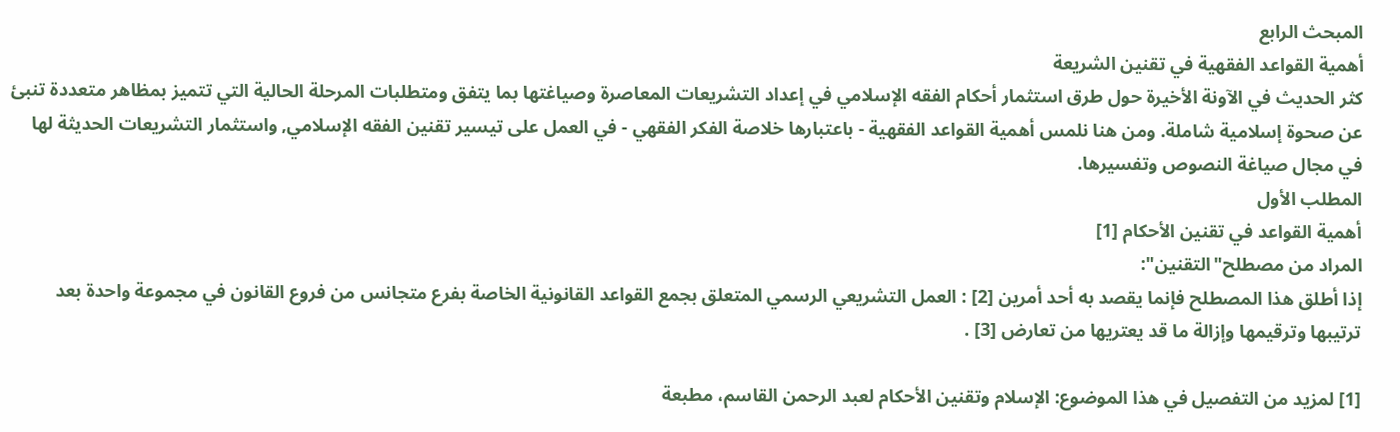المبحث الرابع
أهمية القواعد الفقهية في تقنين الشريعة
كثر الحديث في الآونة الأخيرة حول طرق استثمار أحكام الفقه الإسلامي في إعداد التشريعات المعاصرة وصياغتها بما يتفق ومتطلبات المرحلة الحالية التي تتميز بمظاهر متعددة تنبئ عن صحوة إسلامية شاملة. ومن هنا نلمس أهمية القواعد الفقهية - باعتبارها خلاصة الفكر الفقهي - في العمل على تيسير تقنين الفقه الإسلامي, واستثمار التشريعات الحديثة لها في مجال صياغة النصوص وتفسيرها.
المطلب الأول
أهمية القواعد في تقنين الأحكام [1]
المراد من مصطلح"التقنين":
إذا أطلق هذا المصطلح فإنما يقصد به أحد أمرين [2] : العمل التشريعي الرسمي المتعلق بجمع القواعد القانونية الخاصة بفرع متجانس من فروع القانون في مجموعة واحدة بعد ترتيبها وترقيمها وإزالة ما قد يعتريها من تعارض [3] .

[1] لمزيد من التفصيل في هذا الموضوع: الإسلام وتقنين الأحكام لعبد الرحمن القاسم، مطبعة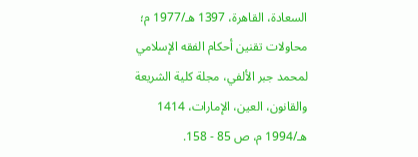السعادة، القاهرة، 1397 هـ/1977 م؛ محاولات تقنين أحكام الفقه الإسلامي لمحمد جبر الألفي، مجلة كلية الشريعة والقانون، العين، الإمارات، 1414 هـ/1994 م، ص 85 - 158.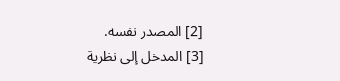[2] المصدر نفسه.
[3] المدخل إلى نظرية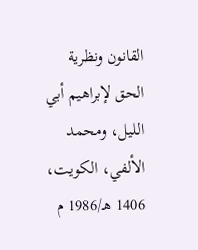القانون ونظرية الحق لإبراهيم أبي الليل، ومحمد الألفي، الكويت، 1406 هـ/1986 م